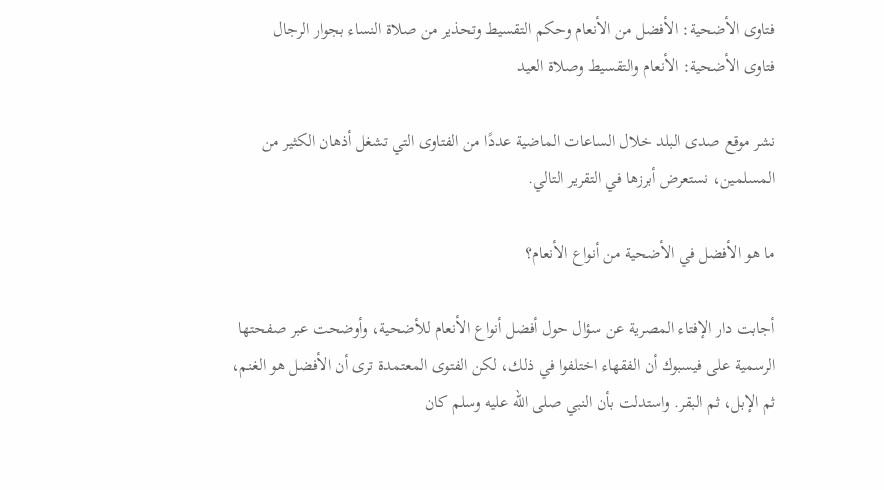فتاوى الأضحية: الأفضل من الأنعام وحكم التقسيط وتحذير من صلاة النساء بجوار الرجال
فتاوى الأضحية: الأنعام والتقسيط وصلاة العيد

نشر موقع صدى البلد خلال الساعات الماضية عددًا من الفتاوى التي تشغل أذهان الكثير من المسلمين، نستعرض أبرزها في التقرير التالي.

ما هو الأفضل في الأضحية من أنواع الأنعام؟

أجابت دار الإفتاء المصرية عن سؤال حول أفضل أنواع الأنعام للأضحية، وأوضحت عبر صفحتها الرسمية على فيسبوك أن الفقهاء اختلفوا في ذلك، لكن الفتوى المعتمدة ترى أن الأفضل هو الغنم، ثم الإبل، ثم البقر. واستدلت بأن النبي صلى الله عليه وسلم كان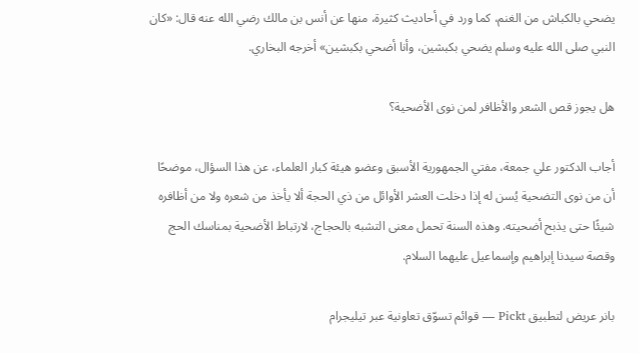يضحي بالكباش من الغنم، كما ورد في أحاديث كثيرة، منها عن أنس بن مالك رضي الله عنه قال: «كان النبي صلى الله عليه وسلم يضحي بكبشين، وأنا أضحي بكبشين» أخرجه البخاري.

هل يجوز قص الشعر والأظافر لمن نوى الأضحية؟

أجاب الدكتور علي جمعة، مفتي الجمهورية الأسبق وعضو هيئة كبار العلماء، عن هذا السؤال، موضحًا أن من نوى التضحية يُسن له إذا دخلت العشر الأوائل من ذي الحجة ألا يأخذ من شعره ولا من أظافره شيئًا حتى يذبح أضحيته. وهذه السنة تحمل معنى التشبه بالحجاج، لارتباط الأضحية بمناسك الحج وقصة سيدنا إبراهيم وإسماعيل عليهما السلام.

بانر عريض لتطبيق Pickt — قوائم تسوّق تعاونية عبر تيليجرام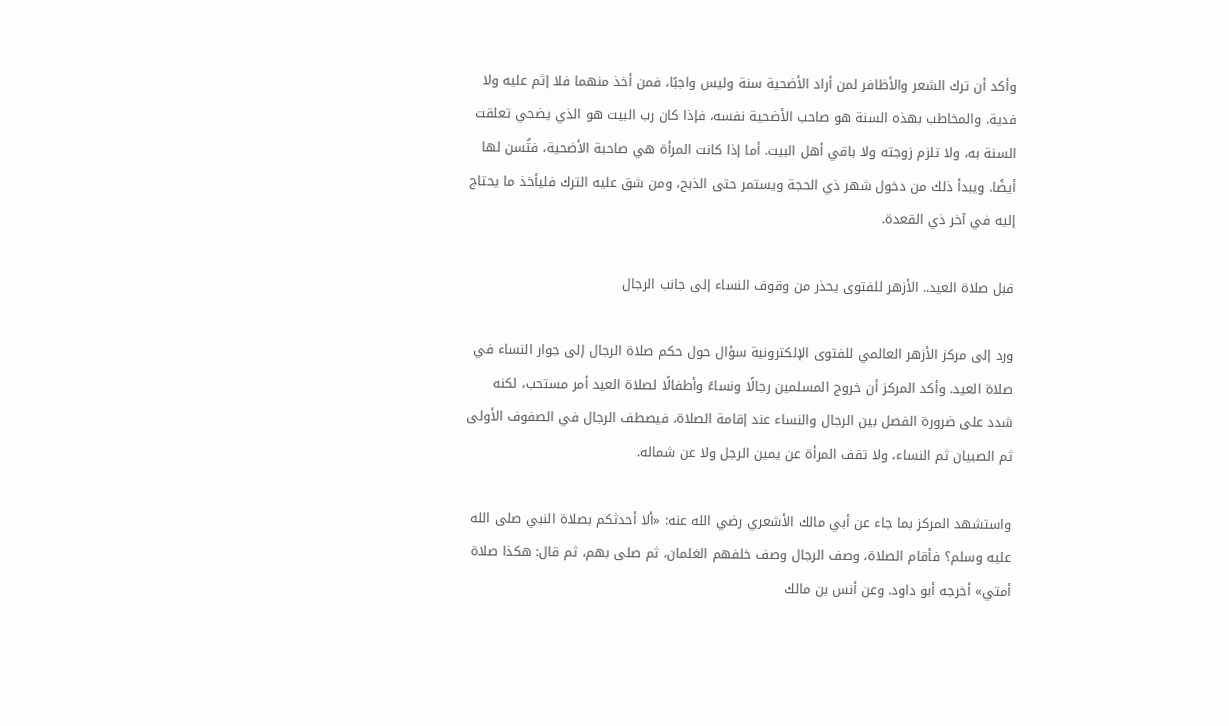وأكد أن ترك الشعر والأظافر لمن أراد الأضحية سنة وليس واجبًا، فمن أخذ منهما فلا إثم عليه ولا فدية. والمخاطب بهذه السنة هو صاحب الأضحية نفسه، فإذا كان رب البيت هو الذي يضحي تعلقت السنة به، ولا تلزم زوجته ولا باقي أهل البيت. أما إذا كانت المرأة هي صاحبة الأضحية، فتُسن لها أيضًا. ويبدأ ذلك من دخول شهر ذي الحجة ويستمر حتى الذبح، ومن شق عليه الترك فليأخذ ما يحتاج إليه في آخر ذي القعدة.

قبل صلاة العيد.. الأزهر للفتوى يحذر من وقوف النساء إلى جانب الرجال

ورد إلى مركز الأزهر العالمي للفتوى الإلكترونية سؤال حول حكم صلاة الرجال إلى جوار النساء في صلاة العيد. وأكد المركز أن خروج المسلمين رجالًا ونساءً وأطفالًا لصلاة العيد أمر مستحب، لكنه شدد على ضرورة الفصل بين الرجال والنساء عند إقامة الصلاة، فيصطف الرجال في الصفوف الأولى ثم الصبيان ثم النساء، ولا تقف المرأة عن يمين الرجل ولا عن شماله.

واستشهد المركز بما جاء عن أبي مالك الأشعري رضي الله عنه: «ألا أحدثكم بصلاة النبي صلى الله عليه وسلم؟ فأقام الصلاة، وصف الرجال وصف خلفهم الغلمان، ثم صلى بهم، ثم قال: هكذا صلاة أمتي» أخرجه أبو داود. وعن أنس بن مالك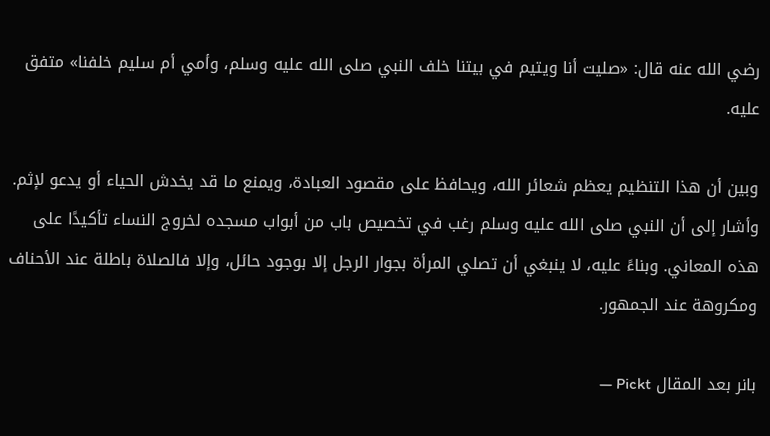رضي الله عنه قال: «صليت أنا ويتيم في بيتنا خلف النبي صلى الله عليه وسلم، وأمي أم سليم خلفنا» متفق عليه.

وبين أن هذا التنظيم يعظم شعائر الله، ويحافظ على مقصود العبادة، ويمنع ما قد يخدش الحياء أو يدعو لإثم. وأشار إلى أن النبي صلى الله عليه وسلم رغب في تخصيص باب من أبواب مسجده لخروج النساء تأكيدًا على هذه المعاني. وبناءً عليه، لا ينبغي أن تصلي المرأة بجوار الرجل إلا بوجود حائل، وإلا فالصلاة باطلة عند الأحناف ومكروهة عند الجمهور.

بانر بعد المقال Pickt —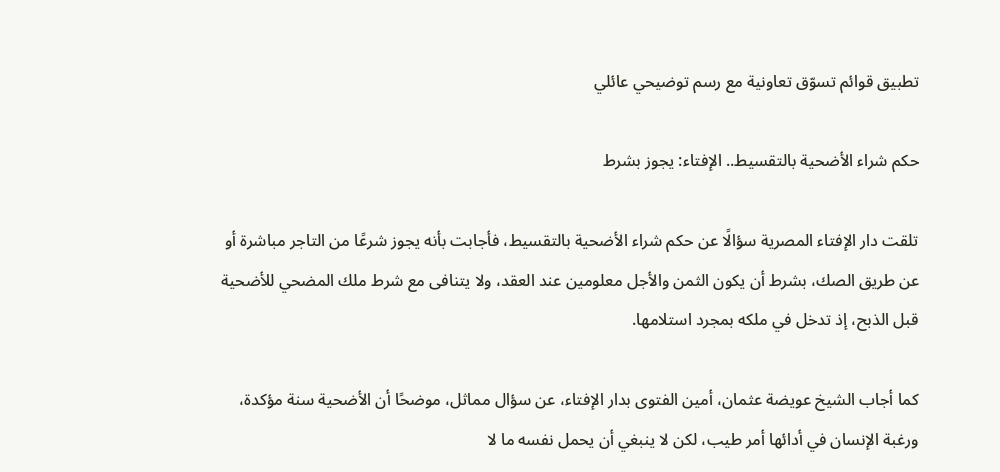تطبيق قوائم تسوّق تعاونية مع رسم توضيحي عائلي

حكم شراء الأضحية بالتقسيط.. الإفتاء: يجوز بشرط

تلقت دار الإفتاء المصرية سؤالًا عن حكم شراء الأضحية بالتقسيط، فأجابت بأنه يجوز شرعًا من التاجر مباشرة أو عن طريق الصك، بشرط أن يكون الثمن والأجل معلومين عند العقد، ولا يتنافى مع شرط ملك المضحي للأضحية قبل الذبح، إذ تدخل في ملكه بمجرد استلامها.

كما أجاب الشيخ عويضة عثمان، أمين الفتوى بدار الإفتاء، عن سؤال مماثل، موضحًا أن الأضحية سنة مؤكدة، ورغبة الإنسان في أدائها أمر طيب، لكن لا ينبغي أن يحمل نفسه ما لا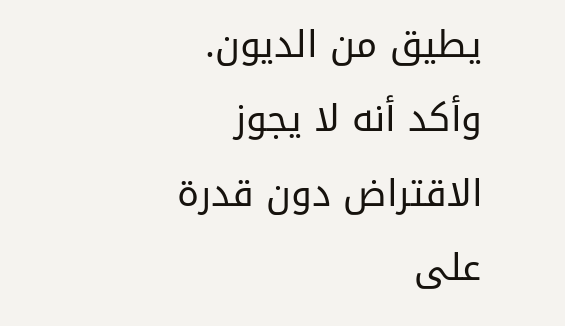يطيق من الديون. وأكد أنه لا يجوز الاقتراض دون قدرة على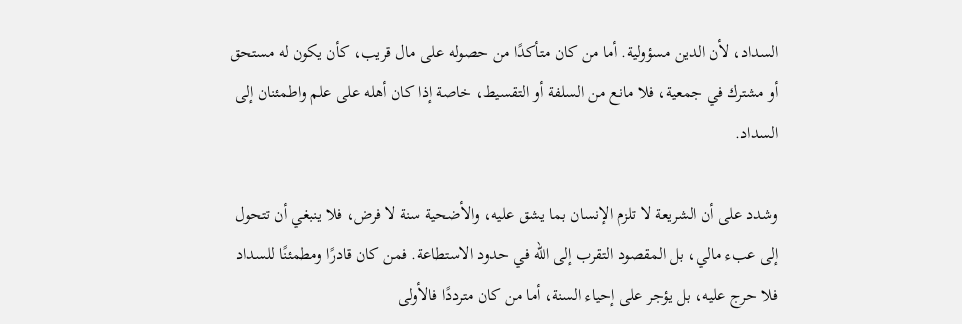السداد، لأن الدين مسؤولية. أما من كان متأكدًا من حصوله على مال قريب، كأن يكون له مستحق أو مشترك في جمعية، فلا مانع من السلفة أو التقسيط، خاصة إذا كان أهله على علم واطمئنان إلى السداد.

وشدد على أن الشريعة لا تلزم الإنسان بما يشق عليه، والأضحية سنة لا فرض، فلا ينبغي أن تتحول إلى عبء مالي، بل المقصود التقرب إلى الله في حدود الاستطاعة. فمن كان قادرًا ومطمئنًا للسداد فلا حرج عليه، بل يؤجر على إحياء السنة، أما من كان مترددًا فالأولى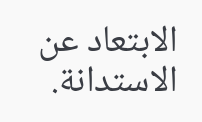الابتعاد عن الاستدانة.